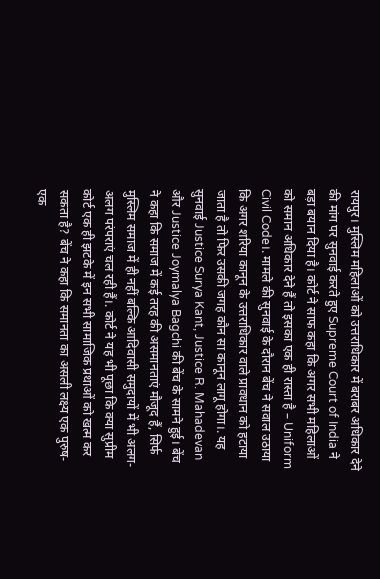रायपुर। मुस्लिम महिलाओं को उत्तराधिकार में बराबर अधिकार देने की मांग पर सुनवाई करते हुए Supreme Court of India ने बड़ा बयान दिया है। कोर्ट ने साफ कहा कि अगर सभी महिलाओं को समान अधिकार देने हैं तो इसका एक ही रास्ता है – Uniform Civil Code।. मामले की सुनवाई के दौरान बेंच ने सवाल उठाया कि अगर शरिया कानून के उत्तराधिकार वाले प्रावधान को हटाया जाता है तो फिर उसकी जगह कौन सा कानून लागू होगा।. यह सुनवाई Justice Surya Kant, Justice R. Mahadevan और Justice Joymalya Bagchi की बेंच के सामने हुई। बेंच ने कहा कि समाज में कई तरह की असमानताएं मौजूद हैं, सिर्फ मुस्लिम समाज में ही नहीं बल्कि आदिवासी समुदायों में भी अलग-अलग परंपराएं चल रही हैं।. कोर्ट ने यह भी पूछा कि क्या सुप्रीम कोर्ट एक ही झटके में इन सभी सामाजिक प्रथाओं को खत्म कर सकता है? बेंच ने कहा कि समानता का असली लक्ष्य एक पुरुष-एक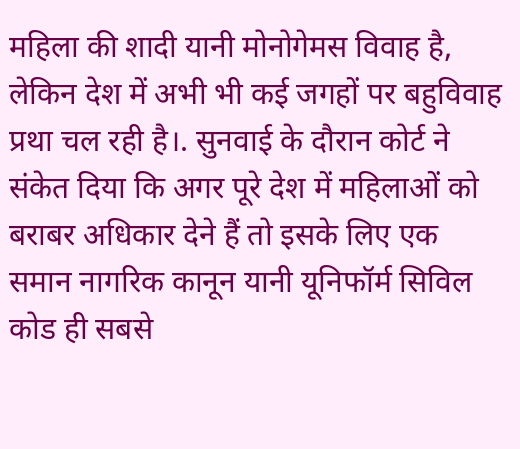महिला की शादी यानी मोनोगेमस विवाह है, लेकिन देश में अभी भी कई जगहों पर बहुविवाह प्रथा चल रही है।. सुनवाई के दौरान कोर्ट ने संकेत दिया कि अगर पूरे देश में महिलाओं को बराबर अधिकार देने हैं तो इसके लिए एक समान नागरिक कानून यानी यूनिफॉर्म सिविल कोड ही सबसे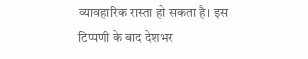व्यावहारिक रास्ता हो सकता है। इस टिप्पणी के बाद देशभर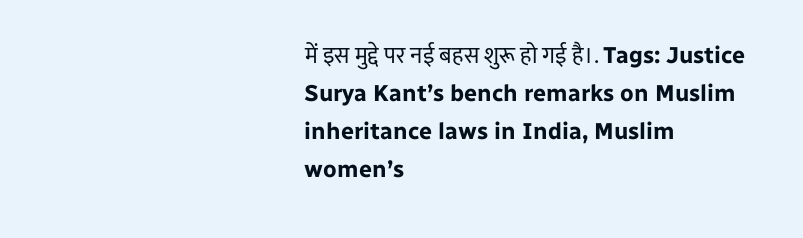में इस मुद्दे पर नई बहस शुरू हो गई है।. Tags: Justice Surya Kant’s bench remarks on Muslim inheritance laws in India, Muslim women’s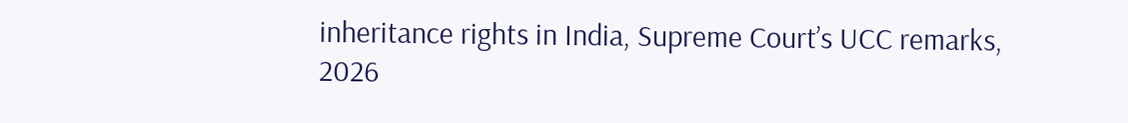inheritance rights in India, Supreme Court’s UCC remarks, 2026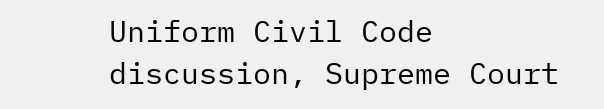Uniform Civil Code discussion, Supreme Court